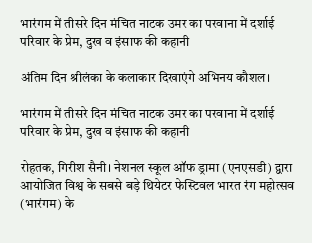भारंगम में तीसरे दिन मंचित नाटक उमर का परवाना में दर्शाई परिवार के प्रेम, दुख व इंसाफ की कहानी

अंतिम दिन श्रीलंका के कलाकार दिखाएंगे अभिनय कौशल।

भारंगम में तीसरे दिन मंचित नाटक उमर का परवाना में दर्शाई परिवार के प्रेम, दुख व इंसाफ की कहानी

रोहतक, गिरीश सैनी। नेशनल स्कूल ऑफ ड्रामा (एनएसडी) द्वारा आयोजित विश्व के सबसे बड़े थियेटर फेस्टिवल भारत रंग महोत्सव (भारंगम) के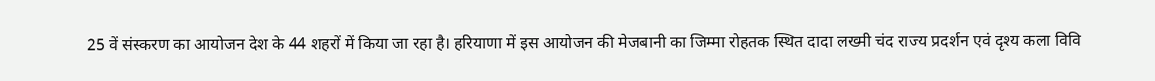25 वें संस्करण का आयोजन देश के 44 शहरों में किया जा रहा है। हरियाणा में इस आयोजन की मेजबानी का जिम्मा रोहतक स्थित दादा लख्मी चंद राज्य प्रदर्शन एवं दृश्य कला विवि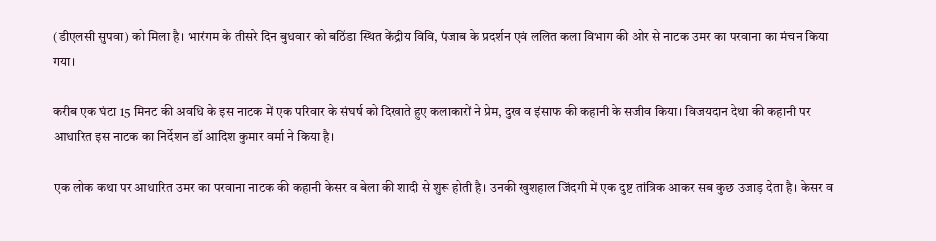(डीएलसी सुपवा) को मिला है। भारंगम के तीसरे दिन बुधवार को बठिंडा स्थित केंद्रीय विवि, पंजाब के प्रदर्शन एवं ललित कला विभाग की ओर से नाटक उमर का परवाना का मंचन किया गया।

करीब एक घंटा 15 मिनट की अवधि के इस नाटक में एक परिवार के संघर्ष को दिखाते हुए कलाकारों ने प्रेम, दुख व इंसाफ की कहानी के सजीव किया। विजयदान देथा की कहानी पर आधारित इस नाटक का निर्देशन डॉ आदिश कुमार वर्मा ने किया है।

एक लोक कथा पर आधारित उमर का परवाना नाटक की कहानी केसर व बेला की शादी से शुरू होती है। उनकी खुशहाल जिंदगी में एक दुष्ट तांत्रिक आकर सब कुछ उजाड़ देता है। केसर व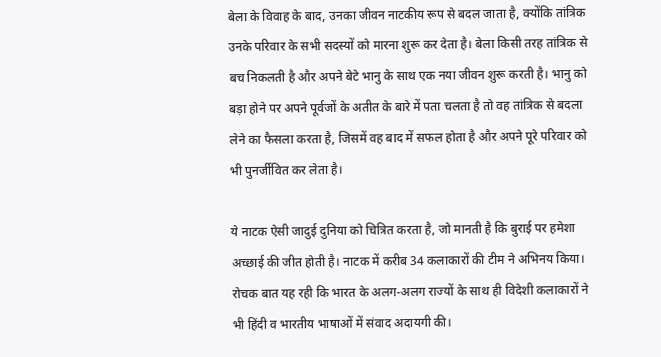बेला के विवाह के बाद, उनका जीवन नाटकीय रूप से बदल जाता है, क्योंकि तांत्रिक उनके परिवार के सभी सदस्यों को मारना शुरू कर देता है। बेला किसी तरह तांत्रिक से बच निकलती है और अपने बेटे भानु के साथ एक नया जीवन शुरू करती है। भानु को बड़ा होने पर अपने पूर्वजों के अतीत के बारे में पता चलता है तो वह तांत्रिक से बदला लेने का फैसला करता है, जिसमें वह बाद में सफल होता है और अपने पूरे परिवार को भी पुनर्जीवित कर लेता है।

ये नाटक ऐसी जादुई दुनिया को चित्रित करता है, जो मानती है कि बुराई पर हमेशा अच्छाई की जीत होती है। नाटक में करीब 34 कलाकारों की टीम ने अभिनय किया। रोचक बात यह रही कि भारत के अलग-अलग राज्यों के साथ ही विदेशी कलाकारों ने भी हिंदी व भारतीय भाषाओं में संवाद अदायगी की।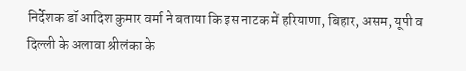निर्देशक डॉ आदिश कुमार वर्मा ने बताया कि इस नाटक में हरियाणा, बिहार, असम, यूपी व दिल्ली के अलावा श्रीलंका के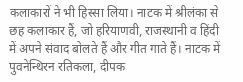कलाकारों ने भी हिस्सा लिया। नाटक में श्रीलंका से छह कलाकार हैं, जो हरियाणवी, राजस्थानी व हिंदी में अपने संवाद बोलते हैं और गीत गाते हैं। नाटक में पुवनेन्थिरन रतिकला, दीपक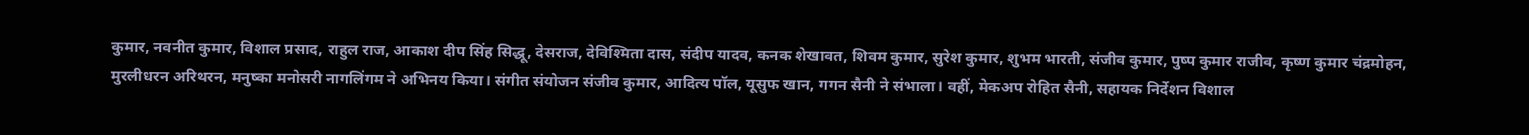कुमार, नवनीत कुमार, विशाल प्रसाद, राहुल राज, आकाश दीप सिंह सिद्धू, देसराज, देविश्मिता दास, संदीप यादव, कनक शेखावत, शिवम कुमार, सुरेश कुमार, शुभम भारती, संजीव कुमार, पुष्प कुमार राजीव, कृष्ण कुमार चंद्रमोहन, मुरलीधरन अरिथरन, मनुष्का मनोसरी नागलिंगम ने अभिनय किया। संगीत संयोजन संजीव कुमार, आदित्य पॉल, यूसुफ खान, गगन सैनी ने संभाला। वहीं, मेकअप रोहित सैनी, सहायक निर्देशन विशाल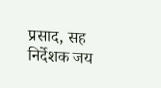प्रसाद, सह निर्देशक जय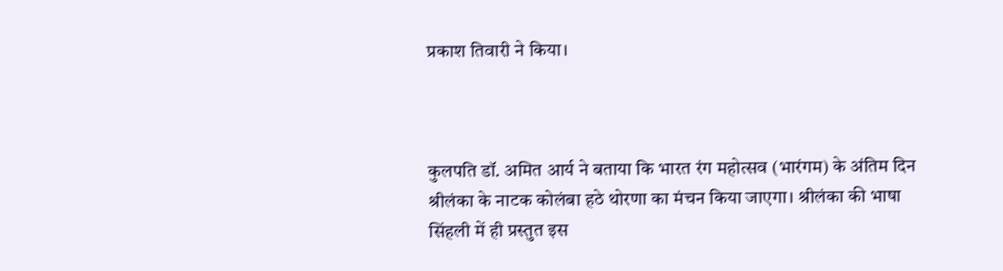प्रकाश तिवारी ने किया।



कुलपति डॉ. अमित आर्य ने बताया कि भारत रंग महोत्सव (भारंगम) के अंतिम दिन श्रीलंका के नाटक कोलंबा हठे थोरणा का मंचन किया जाएगा। श्रीलंका की भाषा सिंहली में ही प्रस्तुत इस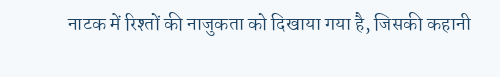नाटक में रिश्तों की नाजुकता को दिखाया गया है, जिसकी कहानी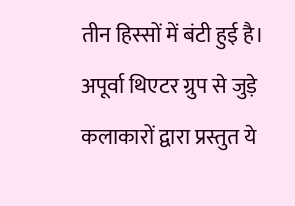तीन हिस्सों में बंटी हुई है। अपूर्वा थिएटर ग्रुप से जुड़े कलाकारों द्वारा प्रस्तुत ये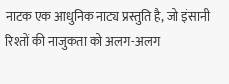नाटक एक आधुनिक नाट्य प्रस्तुति है, जो इंसानी रिश्तों की नाजुकता को अलग-अलग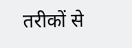तरीकों से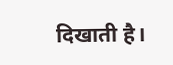दिखाती है।